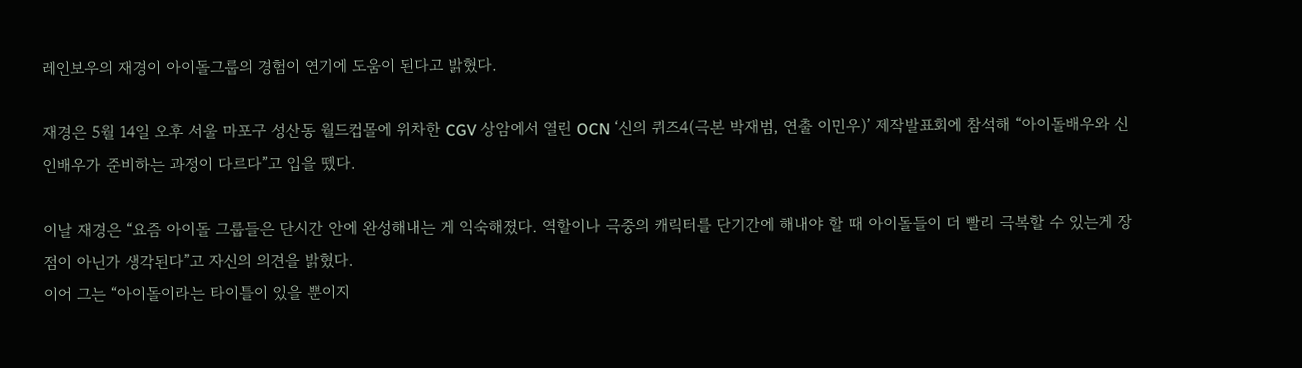레인보우의 재경이 아이돌그룹의 경험이 연기에 도움이 된다고 밝혔다.

재경은 5월 14일 오후 서울 마포구 성산동 월드컵몰에 위차한 CGV 상암에서 열린 OCN ‘신의 퀴즈4(극본 박재범, 연출 이민우)’ 제작발표회에 참석해 “아이돌배우와 신인배우가 준비하는 과정이 다르다”고 입을 뗐다.

이날 재경은 “요즘 아이돌 그룹들은 단시간 안에 완성해내는 게 익숙해졌다. 역할이나 극중의 캐릭터를 단기간에 해내야 할 때 아이돌들이 더 빨리 극복할 수 있는게 장점이 아닌가 생각된다”고 자신의 의견을 밝혔다.
이어 그는 “아이돌이라는 타이틀이 있을 뿐이지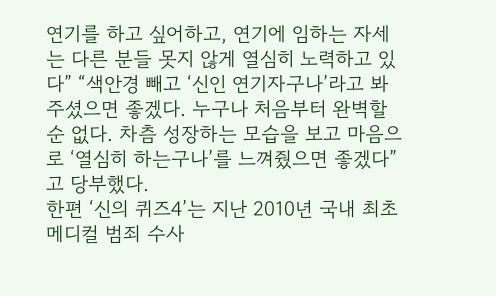연기를 하고 싶어하고, 연기에 임하는 자세는 다른 분들 못지 않게 열심히 노력하고 있다” “색안경 빼고 ‘신인 연기자구나’라고 봐주셨으면 좋겠다. 누구나 처음부터 완벽할 순 없다. 차츰 성장하는 모습을 보고 마음으로 ‘열심히 하는구나’를 느껴줬으면 좋겠다”고 당부했다.
한편 ‘신의 퀴즈4’는 지난 2010년 국내 최초 메디컬 범죄 수사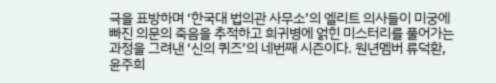극을 표방하며 ‘한국대 법의관 사무소’의 엘리트 의사들이 미궁에 빠진 의문의 죽음을 추적하고 희귀병에 얽힌 미스터리를 풀어가는 과정을 그려낸 ‘신의 퀴즈’의 네번째 시즌이다. 원년멤버 류덕환, 윤주희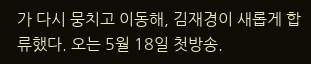가 다시 뭉치고 이동해, 김재경이 새롭게 합류했다. 오는 5월 18일 첫방송.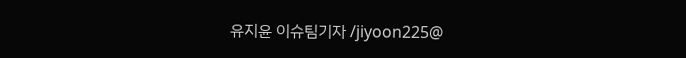유지윤 이슈팀기자 /jiyoon225@